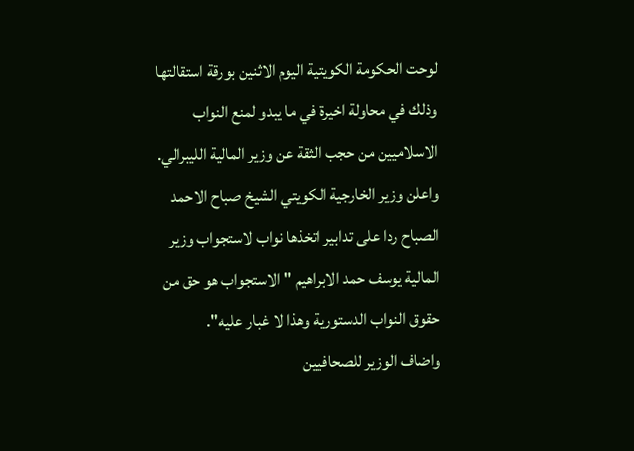لوحت الحكومة الكويتية اليوم الاثنين بورقة استقالتها وذلك في محاولة اخيرة في ما يبدو لمنع النواب الاسلاميين من حجب الثقة عن وزير المالية الليبرالي.
واعلن وزير الخارجية الكويتي الشيخ صباح الاحمد الصباح ردا على تدابير اتخذها نواب لاستجواب وزير المالية يوسف حمد الابراهيم " الاستجواب هو حق من حقوق النواب الدستورية وهذا لا غبار عليه".
واضاف الوزير للصحافيين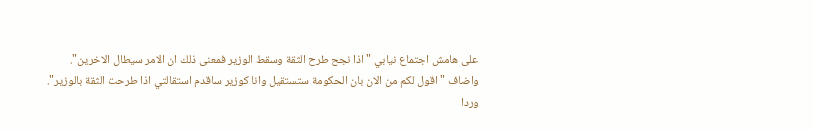على هامش اجتماع نيابي " اذا نجح طرح الثقة وسقط الوزير فمعنى ذلك ان الامر سيطال الاخرين".
واضاف " اقول لكم من الان بان الحكومة ستستقيل وانا كوزير ساقدم استقالتي اذا طرحت الثقة بالوزير".
وردا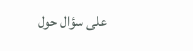على سؤال حول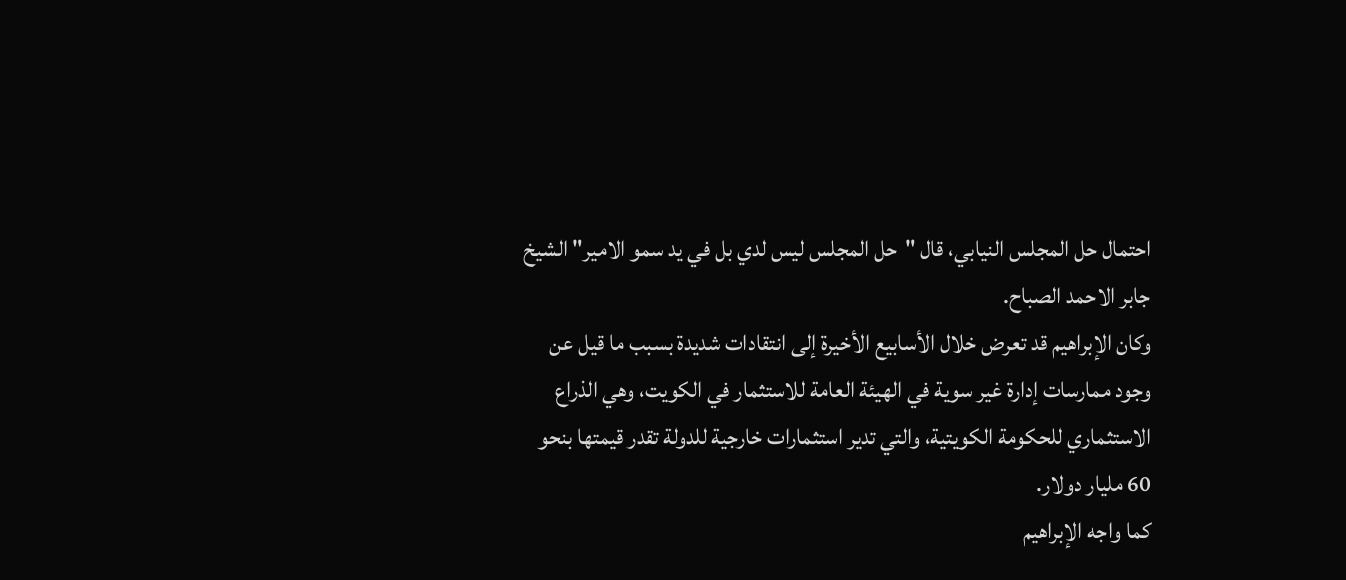احتمال حل المجلس النيابي، قال "حل المجلس ليس لدي بل في يد سمو الامير" الشيخ جابر الاحمد الصباح.
وكان الإبراهيم قد تعرض خلال الأسابيع الأخيرة إلى انتقادات شديدة بسبب ما قيل عن وجود ممارسات إدارة غير سوية في الهيئة العامة للاستثمار في الكويت، وهي الذراع الاستثماري للحكومة الكويتية، والتي تدير استثمارات خارجية للدولة تقدر قيمتها بنحو 60 مليار دولار.
كما واجه الإبراهيم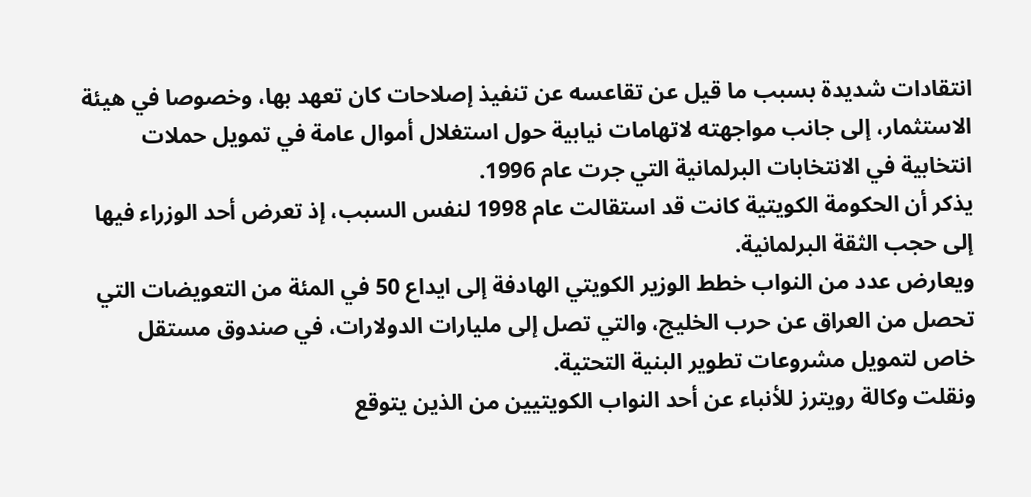انتقادات شديدة بسبب ما قيل عن تقاعسه عن تنفيذ إصلاحات كان تعهد بها، وخصوصا في هيئة الاستثمار، إلى جانب مواجهته لاتهامات نيابية حول استغلال أموال عامة في تمويل حملات انتخابية في الانتخابات البرلمانية التي جرت عام 1996.
يذكر أن الحكومة الكويتية كانت قد استقالت عام 1998 لنفس السبب، إذ تعرض أحد الوزراء فيها إلى حجب الثقة البرلمانية.
ويعارض عدد من النواب خطط الوزير الكويتي الهادفة إلى ايداع 50 في المئة من التعويضات التي تحصل من العراق عن حرب الخليج، والتي تصل إلى مليارات الدولارات، في صندوق مستقل خاص لتمويل مشروعات تطوير البنية التحتية.
ونقلت وكالة رويترز للأنباء عن أحد النواب الكويتيين من الذين يتوقع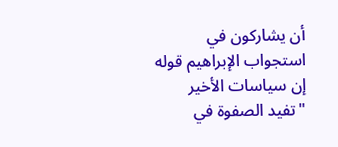أن يشاركون في استجواب الإبراهيم قوله إن سياسات الأخير "تفيد الصفوة في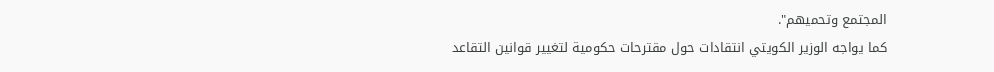المجتمع وتحميهم".
كما يواجه الوزير الكويتي انتقادات حول مقترحات حكومية لتغيير قوانين التقاعد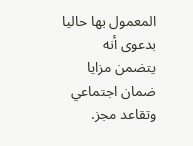المعمول بها حاليا بدعوى أنه يتضمن مزايا ضمان اجتماعي وتقاعد مجز.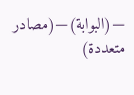—(البوابة)—(مصادر متعددة)